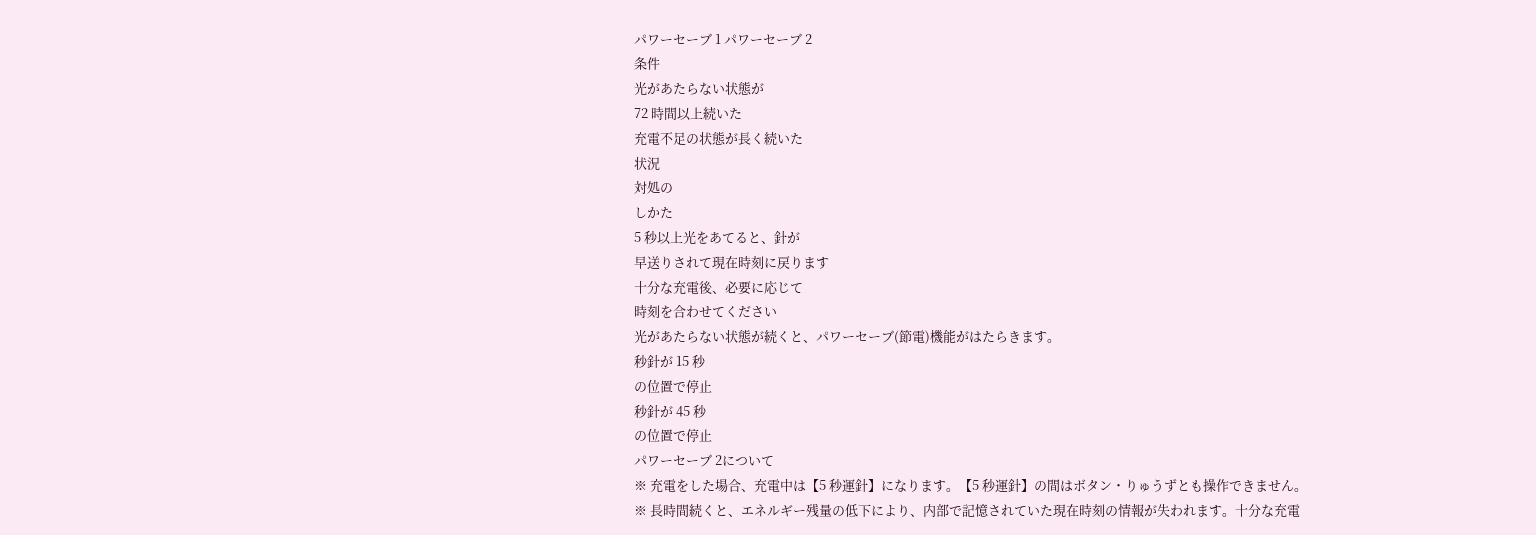パワーセーブ 1 パワーセーブ 2
条件
光があたらない状態が
72 時間以上続いた
充電不足の状態が長く続いた
状況
対処の
しかた
5 秒以上光をあてると、針が
早送りされて現在時刻に戻ります
十分な充電後、必要に応じて
時刻を合わせてください
光があたらない状態が続くと、パワーセーブ(節電)機能がはたらきます。
秒針が 15 秒
の位置で停止
秒針が 45 秒
の位置で停止
パワーセーブ 2について
※ 充電をした場合、充電中は【5 秒運針】になります。【5 秒運針】の間はボタン・りゅうずとも操作できません。
※ 長時間続くと、エネルギー残量の低下により、内部で記憶されていた現在時刻の情報が失われます。十分な充電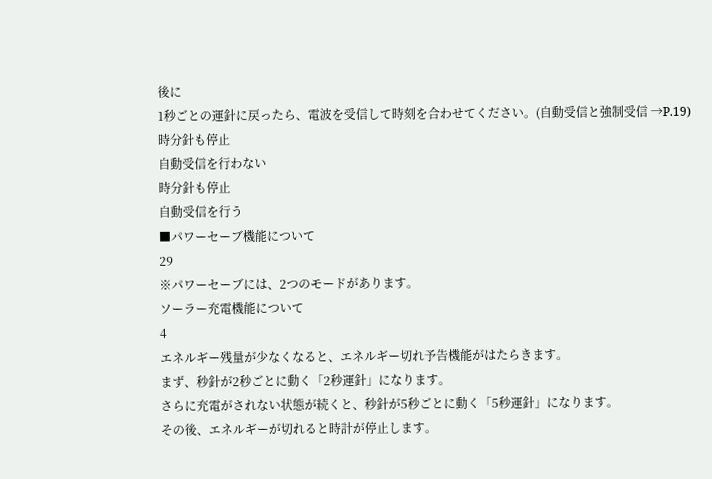後に
1秒ごとの運針に戻ったら、電波を受信して時刻を合わせてください。(自動受信と強制受信 →P.19)
時分針も停止
自動受信を行わない
時分針も停止
自動受信を行う
■パワーセーブ機能について
29
※パワーセーブには、2つのモードがあります。
ソーラー充電機能について
4
エネルギー残量が少なくなると、エネルギー切れ予告機能がはたらきます。
まず、秒針が2秒ごとに動く「2秒運針」になります。
さらに充電がされない状態が続くと、秒針が5秒ごとに動く「5秒運針」になります。
その後、エネルギーが切れると時計が停止します。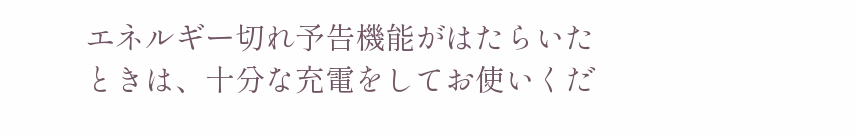エネルギー切れ予告機能がはたらいたときは、十分な充電をしてお使いくだ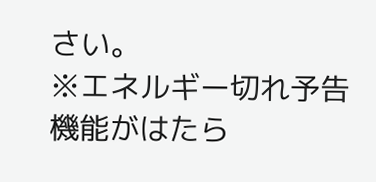さい。
※エネルギー切れ予告機能がはたら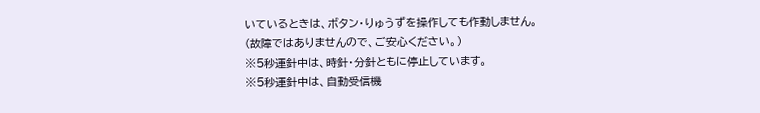いているときは、ボタン・りゅうずを操作しても作動しません。
(故障ではありませんので、ご安心ください。)
※5秒運針中は、時針・分針ともに停止しています。
※5秒運針中は、自動受信機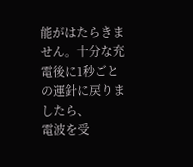能がはたらきません。十分な充電後に1秒ごとの運針に戻りましたら、
電波を受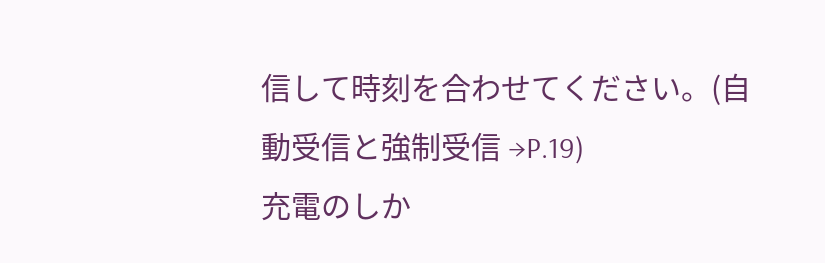信して時刻を合わせてください。(自動受信と強制受信 →P.19)
充電のしか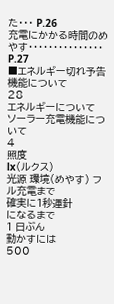た・・・ P.26
充電にかかる時間のめやす・・・・・・・・・・・・・・・ P.27
■エネルギー切れ予告機能について
28
エネルギーについて
ソーラー充電機能について
4
照度
lx(ルクス)
光源 環境(めやす) フル充電まで
確実に1秒運針
になるまで
1 日ぶん
動かすには
500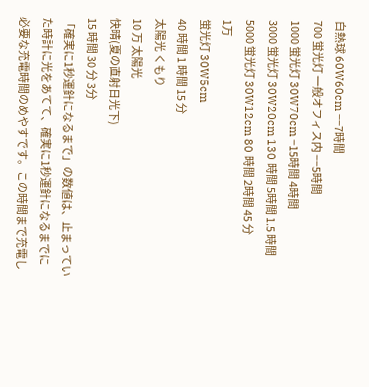白熱球 60W60cm −−7時間
700 蛍光灯 一般オフィス内 −−5時間
1000 蛍光灯 30W70cm −15時間 4時間
3000 蛍光灯 30W20cm 130 時間 5時間 1.5 時間
5000 蛍光灯 30W12cm 80 時間 2時間 45 分
1万
蛍光灯 30W5cm
40 時間 1 時間 15 分
太陽光 くもり
10 万 太陽光
快晴(夏の直射日光下)
15 時間 30 分 3分
「確実に1秒運針になるまで」の数値は、止まっていた時計に光をあてて、確実に1秒運針になるまでに
必要な充電時間のめやすです。この時間まで充電し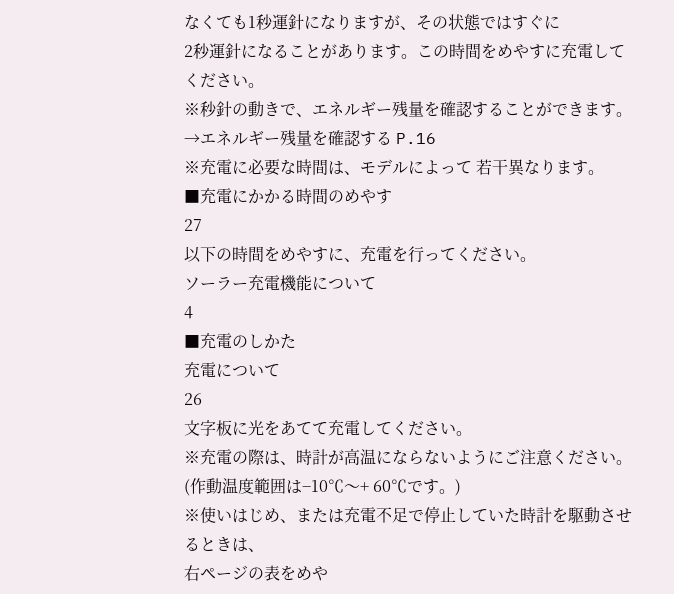なくても1秒運針になりますが、その状態ではすぐに
2秒運針になることがあります。この時間をめやすに充電してください。
※秒針の動きで、エネルギー残量を確認することができます。 →エネルギー残量を確認する P.16
※充電に必要な時間は、モデルによって 若干異なります。
■充電にかかる時間のめやす
27
以下の時間をめやすに、充電を行ってください。
ソーラー充電機能について
4
■充電のしかた
充電について
26
文字板に光をあてて充電してください。
※充電の際は、時計が高温にならないようにご注意ください。(作動温度範囲は−10℃〜+ 60℃です。)
※使いはじめ、または充電不足で停止していた時計を駆動させるときは、
右ページの表をめや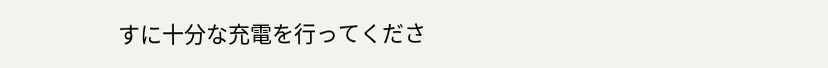すに十分な充電を行ってくださ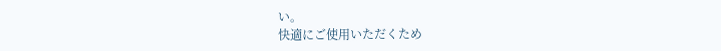い。
快適にご使用いただくため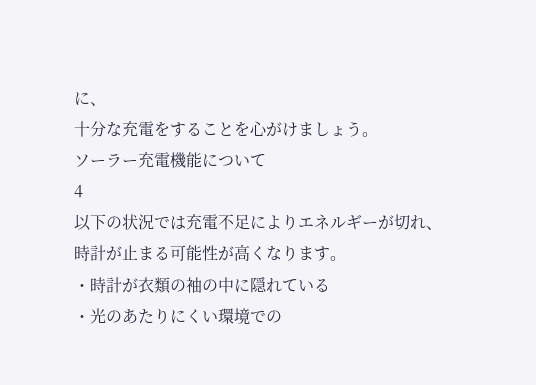に、
十分な充電をすることを心がけましょう。
ソーラー充電機能について
4
以下の状況では充電不足によりエネルギーが切れ、
時計が止まる可能性が高くなります。
・時計が衣類の袖の中に隠れている
・光のあたりにくい環境での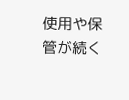使用や保管が続く